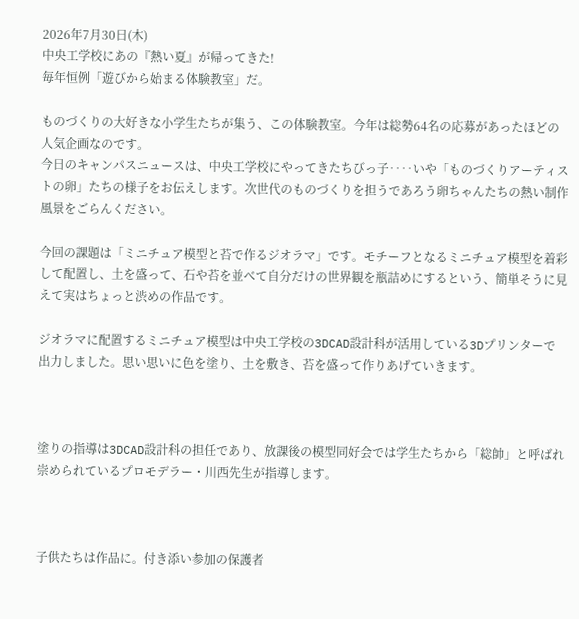2026年7月30日(木)
中央工学校にあの『熱い夏』が帰ってきた!
毎年恒例「遊びから始まる体験教室」だ。

ものづくりの大好きな小学生たちが集う、この体験教室。今年は総勢64名の応募があったほどの人気企画なのです。
今日のキャンパスニュースは、中央工学校にやってきたちびっ子‥‥いや「ものづくりアーティストの卵」たちの様子をお伝えします。次世代のものづくりを担うであろう卵ちゃんたちの熱い制作風景をごらんください。

今回の課題は「ミニチュア模型と苔で作るジオラマ」です。モチーフとなるミニチュア模型を着彩して配置し、土を盛って、石や苔を並べて自分だけの世界観を瓶詰めにするという、簡単そうに見えて実はちょっと渋めの作品です。

ジオラマに配置するミニチュア模型は中央工学校の3DCAD設計科が活用している3Dプリンターで出力しました。思い思いに色を塗り、土を敷き、苔を盛って作りあげていきます。



塗りの指導は3DCAD設計科の担任であり、放課後の模型同好会では学生たちから「総帥」と呼ばれ崇められているプロモデラー・川西先生が指導します。



子供たちは作品に。付き添い参加の保護者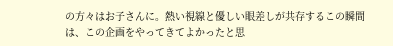の方々はお子さんに。熱い視線と優しい眼差しが共存するこの瞬間は、この企画をやってきてよかったと思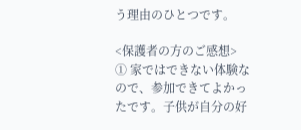う理由のひとつです。

<保護者の方のご感想>
① 家ではできない体験なので、参加できてよかったです。子供が自分の好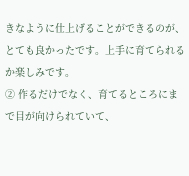きなように仕上げることができるのが、とても良かったです。上手に育てられるか楽しみです。
② 作るだけでなく、育てるところにまで目が向けられていて、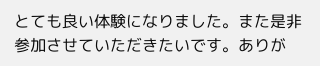とても良い体験になりました。また是非参加させていただきたいです。ありが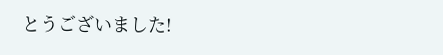とうございました!